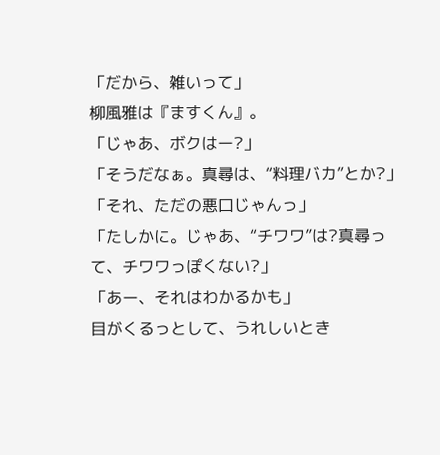「だから、雑いって」
柳風雅は『ますくん』。
「じゃあ、ボクはー?」
「そうだなぁ。真尋は、“料理バカ”とか?」
「それ、ただの悪口じゃんっ」
「たしかに。じゃあ、“チワワ”は?真尋って、チワワっぽくない?」
「あー、それはわかるかも」
目がくるっとして、うれしいとき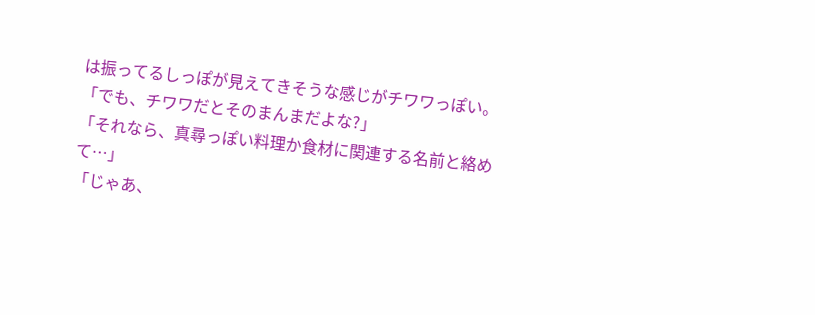は振ってるしっぽが見えてきそうな感じがチワワっぽい。
「でも、チワワだとそのまんまだよな?」
「それなら、真尋っぽい料理か食材に関連する名前と絡めて…」
「じゃあ、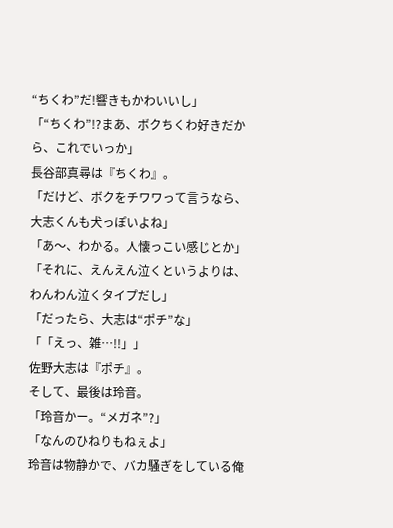“ちくわ”だ!響きもかわいいし」
「“ちくわ”!?まあ、ボクちくわ好きだから、これでいっか」
長谷部真尋は『ちくわ』。
「だけど、ボクをチワワって言うなら、大志くんも犬っぽいよね」
「あ〜、わかる。人懐っこい感じとか」
「それに、えんえん泣くというよりは、わんわん泣くタイプだし」
「だったら、大志は“ポチ”な」
「「えっ、雑…!!」」
佐野大志は『ポチ』。
そして、最後は玲音。
「玲音かー。“メガネ”?」
「なんのひねりもねぇよ」
玲音は物静かで、バカ騒ぎをしている俺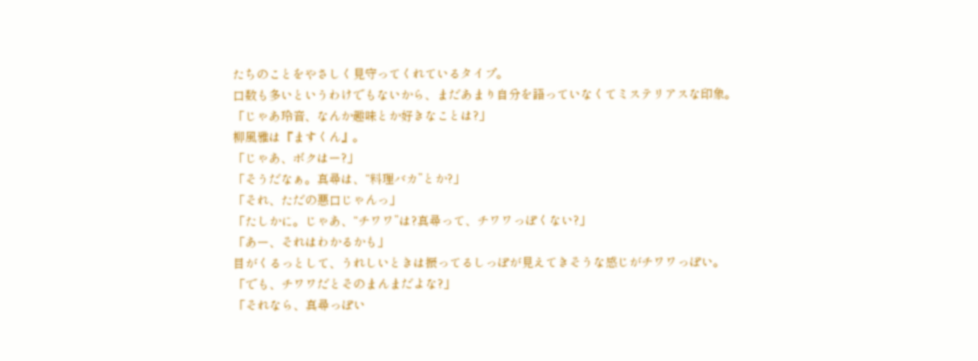たちのことをやさしく見守ってくれているタイプ。
口数も多いというわけでもないから、まだあまり自分を語っていなくてミステリアスな印象。
「じゃあ玲音、なんか趣味とか好きなことは?」
柳風雅は『ますくん』。
「じゃあ、ボクはー?」
「そうだなぁ。真尋は、“料理バカ”とか?」
「それ、ただの悪口じゃんっ」
「たしかに。じゃあ、“チワワ”は?真尋って、チワワっぽくない?」
「あー、それはわかるかも」
目がくるっとして、うれしいときは振ってるしっぽが見えてきそうな感じがチワワっぽい。
「でも、チワワだとそのまんまだよな?」
「それなら、真尋っぽい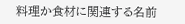料理か食材に関連する名前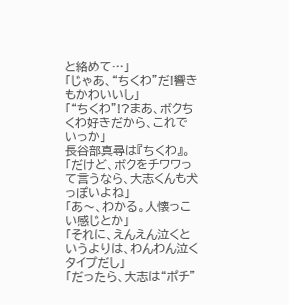と絡めて…」
「じゃあ、“ちくわ”だ!響きもかわいいし」
「“ちくわ”!?まあ、ボクちくわ好きだから、これでいっか」
長谷部真尋は『ちくわ』。
「だけど、ボクをチワワって言うなら、大志くんも犬っぽいよね」
「あ〜、わかる。人懐っこい感じとか」
「それに、えんえん泣くというよりは、わんわん泣くタイプだし」
「だったら、大志は“ポチ”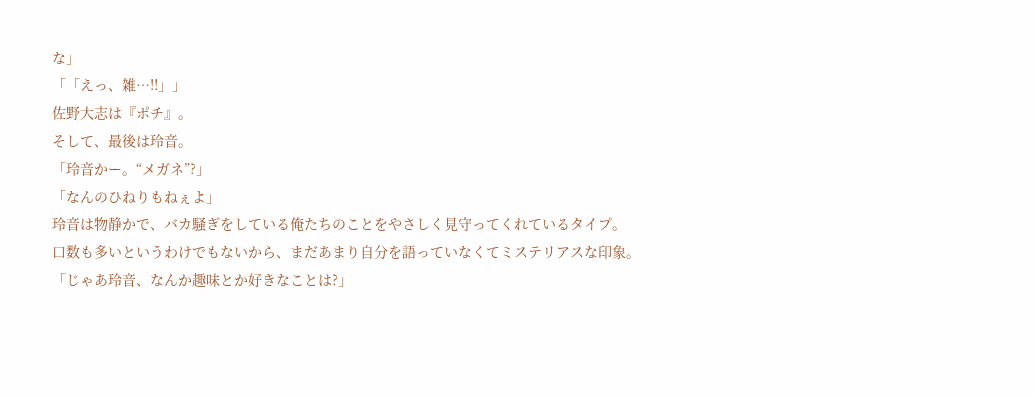な」
「「えっ、雑…!!」」
佐野大志は『ポチ』。
そして、最後は玲音。
「玲音かー。“メガネ”?」
「なんのひねりもねぇよ」
玲音は物静かで、バカ騒ぎをしている俺たちのことをやさしく見守ってくれているタイプ。
口数も多いというわけでもないから、まだあまり自分を語っていなくてミステリアスな印象。
「じゃあ玲音、なんか趣味とか好きなことは?」